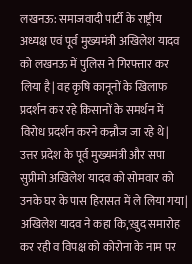लखनऊ: समाजवादी पार्टी के राष्ट्रीय अध्यक्ष एवं पूर्व मुख्यमंत्री अखिलेश यादव को लखनऊ में पुलिस ने गिरफ्तार कर लिया है| वह कृषि कानूनों के खिलाफ प्रदर्शन कर रहे किसानों के समर्थन में विरोध प्रदर्शन करने कन्नौज जा रहे थे| उत्तर प्रदेश के पूर्व मुख्यमंत्री और सपा सुप्रीमो अखिलेश यादव को सोमवार को उनके घर के पास हिरासत में ले लिया गया|
अखिलेश यादव ने कहा कि,'ख़ुद समारोह कर रही व विपक्ष को कोरोना के नाम पर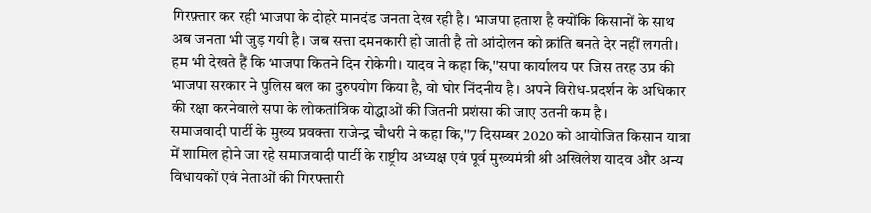गिरफ़्तार कर रही भाजपा के दोहरे मानदंड जनता देख रही है। भाजपा हताश है क्योंकि किसानों के साथ अब जनता भी जुड़ गयी है। जब सत्ता दमनकारी हो जाती है तो आंदोलन को क्रांति बनते देर नहीं लगती। हम भी देखते हैं कि भाजपा कितने दिन रोकेगी। यादव ने कहा कि,''सपा कार्यालय पर जिस तरह उप्र की भाजपा सरकार ने पुलिस बल का दुरुपयोग किया है, वो घोर निंदनीय है। अपने विरोध-प्रदर्शन के अधिकार की रक्षा करनेवाले सपा के लोकतांत्रिक योद्धाओं की जितनी प्रशंसा की जाए उतनी कम है।
समाजवादी पार्टी के मुख्य प्रवक्ता राजेन्द्र चौधरी ने कहा कि,''7 दिसम्बर 2020 को आयोजित किसान यात्रा में शामिल होने जा रहे समाजवादी पार्टी के राष्ट्रीय अध्यक्ष एवं पूर्व मुख्यमंत्री श्री अखिलेश यादव और अन्य विधायकों एवं नेताओं की गिरफ्तारी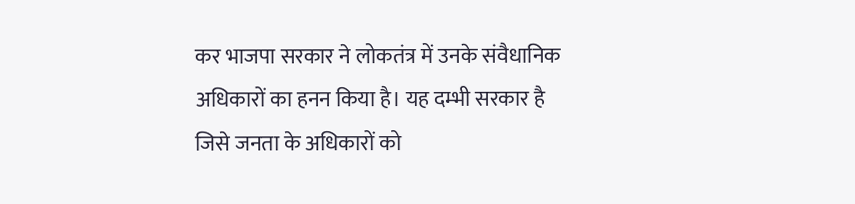कर भाजपा सरकार ने लोकतंत्र में उनके संवैधानिक अधिकारों का हनन किया है। यह दम्भी सरकार है जिसे जनता के अधिकारों को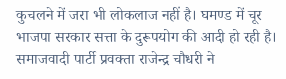कुचलने में जरा भी लोकलाज नहीं है। घमण्ड में चूर भाजपा सरकार सत्ता के दुरूपयोग की आदी हो रही है।
समाजवादी पार्टी प्रवक्ता राजेन्द्र चौधरी ने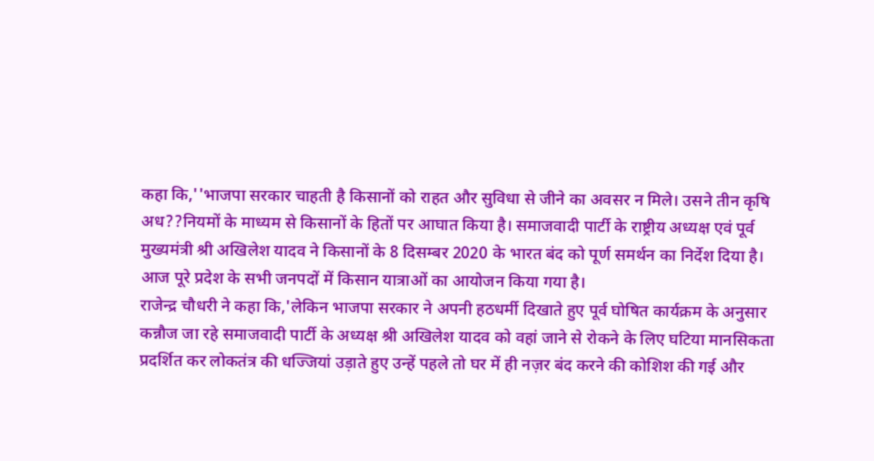कहा कि,''भाजपा सरकार चाहती है किसानों को राहत और सुविधा से जीने का अवसर न मिले। उसने तीन कृषि अध??नियमों के माध्यम से किसानों के हितों पर आघात किया है। समाजवादी पार्टी के राष्ट्रीय अध्यक्ष एवं पूर्व मुख्यमंत्री श्री अखिलेश यादव ने किसानों के 8 दिसम्बर 2020 के भारत बंद को पूर्ण समर्थन का निर्देश दिया है। आज पूरे प्रदेश के सभी जनपदों में किसान यात्राओं का आयोजन किया गया है।
राजेन्द्र चौधरी ने कहा कि,'लेकिन भाजपा सरकार ने अपनी हठधर्मी दिखाते हुए पूर्व घोषित कार्यक्रम के अनुसार कन्नौज जा रहे समाजवादी पार्टी के अध्यक्ष श्री अखिलेश यादव को वहां जाने से रोकने के लिए घटिया मानसिकता प्रदर्शित कर लोकतंत्र की धज्जियां उड़ाते हुए उन्हें पहले तो घर में ही नज़र बंद करने की कोशिश की गई और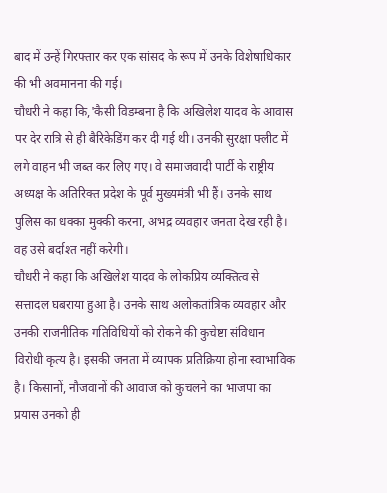बाद में उन्हें गिरफ्तार कर एक सांसद के रूप में उनके विशेषाधिकार की भी अवमानना की गई।
चौधरी ने कहा कि,'कैसी विडम्बना है कि अखिलेश यादव के आवास पर देर रात्रि से ही बैरिकेडिंग कर दी गई थी। उनकी सुरक्षा फ्लीट में लगे वाहन भी जब्त कर लिए गए। वे समाजवादी पार्टी के राष्ट्रीय अध्यक्ष के अतिरिक्त प्रदेश के पूर्व मुख्यमंत्री भी हैं। उनके साथ पुलिस का धक्का मुक्की करना, अभद्र व्यवहार जनता देख रही है। वह उसे बर्दाश्त नहीं करेगी।
चौधरी ने कहा कि अखिलेश यादव के लोकप्रिय व्यक्तित्व से सत्तादल घबराया हुआ है। उनके साथ अलोकतांत्रिक व्यवहार और उनकी राजनीतिक गतिविधियों को रोकने की कुचेष्टा संविधान विरोधी कृत्य है। इसकी जनता में व्यापक प्रतिक्रिया होना स्वाभाविक है। किसानों, नौजवानों की आवाज को कुचलने का भाजपा का प्रयास उनको ही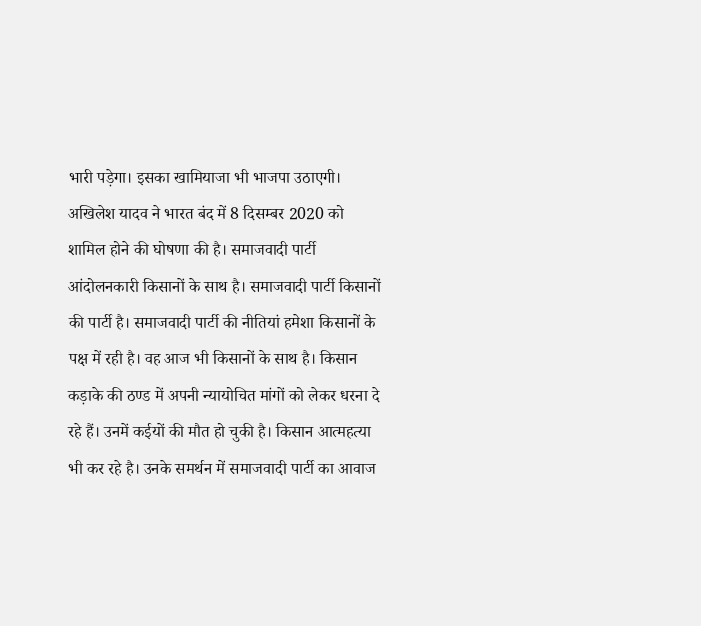भारी पड़ेगा। इसका खामियाजा भी भाजपा उठाएगी।
अखिलेश यादव ने भारत बंद में 8 दिसम्बर 2020 को शामिल होने की घोषणा की है। समाजवादी पार्टी आंदोलनकारी किसानों के साथ है। समाजवादी पार्टी किसानों की पार्टी है। समाजवादी पार्टी की नीतियां हमेशा किसानों के पक्ष में रही है। वह आज भी किसानों के साथ है। किसान कड़ाके की ठण्ड में अपनी न्यायोचित मांगों को लेकर धरना दे रहे हैं। उनमें कईयों की मौत हो चुकी है। किसान आत्महत्या भी कर रहे है। उनके समर्थन में समाजवादी पार्टी का आवाज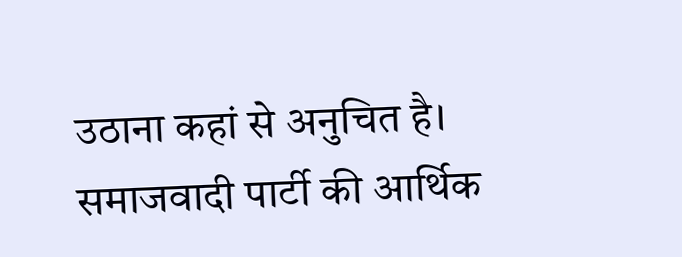उठाना कहां से अनुचित है। समाजवादी पार्टी की आर्थिक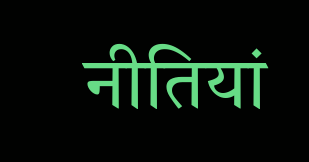नीतियां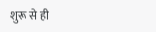शुरू से ही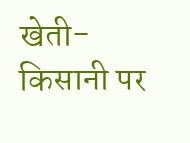खेती-किसानी पर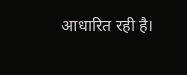आधारित रही है।